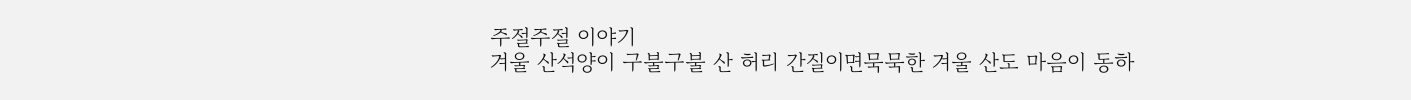주절주절 이야기
겨울 산석양이 구불구불 산 허리 간질이면묵묵한 겨울 산도 마음이 동하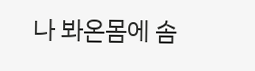나 봐온몸에 솜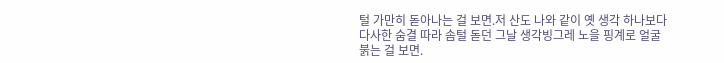털 가만히 돋아나는 걸 보면.저 산도 나와 같이 옛 생각 하나보다다사한 숨결 따라 솜털 돋던 그날 생각빙그레 노을 핑계로 얼굴 붉는 걸 보면.